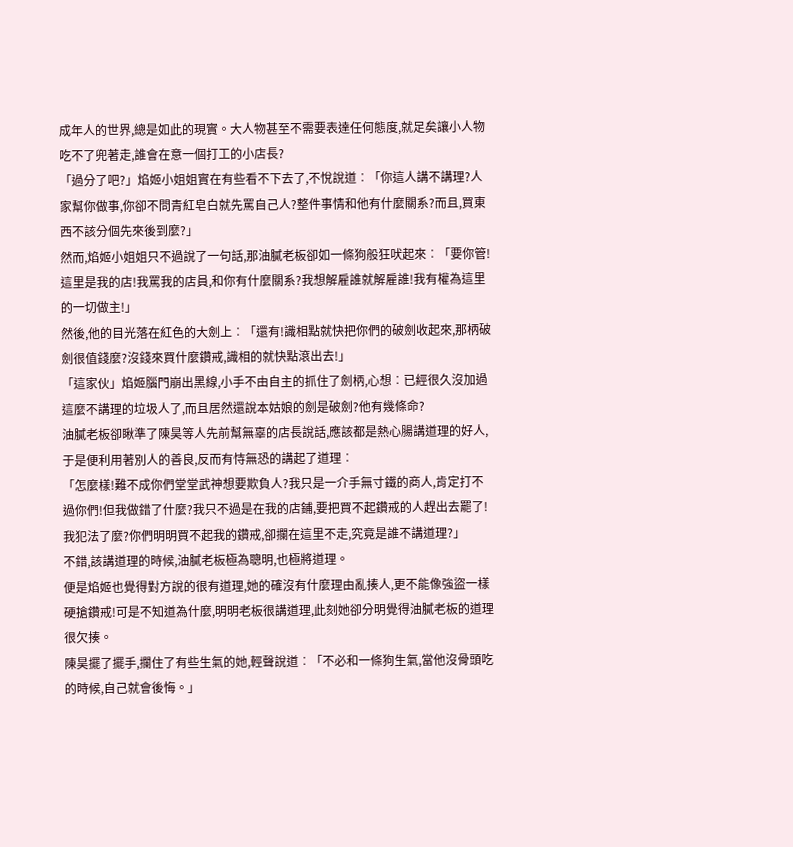成年人的世界,總是如此的現實。大人物甚至不需要表達任何態度,就足矣讓小人物吃不了兜著走,誰會在意一個打工的小店長?
「過分了吧?」焰姬小姐姐實在有些看不下去了,不悅說道︰「你這人講不講理?人家幫你做事,你卻不問青紅皂白就先罵自己人?整件事情和他有什麼關系?而且,買東西不該分個先來後到麼?」
然而,焰姬小姐姐只不過說了一句話,那油膩老板卻如一條狗般狂吠起來︰「要你管!這里是我的店!我罵我的店員,和你有什麼關系?我想解雇誰就解雇誰!我有權為這里的一切做主!」
然後,他的目光落在紅色的大劍上︰「還有!識相點就快把你們的破劍收起來,那柄破劍很值錢麼?沒錢來買什麼鑽戒,識相的就快點滾出去!」
「這家伙」焰姬腦門崩出黑線,小手不由自主的抓住了劍柄,心想︰已經很久沒加過這麼不講理的垃圾人了,而且居然還說本姑娘的劍是破劍?他有幾條命?
油膩老板卻瞅準了陳昊等人先前幫無辜的店長說話,應該都是熱心腸講道理的好人,于是便利用著別人的善良,反而有恃無恐的講起了道理︰
「怎麼樣!難不成你們堂堂武神想要欺負人?我只是一介手無寸鐵的商人,肯定打不過你們!但我做錯了什麼?我只不過是在我的店鋪,要把買不起鑽戒的人趕出去罷了!我犯法了麼?你們明明買不起我的鑽戒,卻攔在這里不走,究竟是誰不講道理?」
不錯,該講道理的時候,油膩老板極為聰明,也極將道理。
便是焰姬也覺得對方說的很有道理,她的確沒有什麼理由亂揍人,更不能像強盜一樣硬搶鑽戒!可是不知道為什麼,明明老板很講道理,此刻她卻分明覺得油膩老板的道理很欠揍。
陳昊擺了擺手,攔住了有些生氣的她,輕聲說道︰「不必和一條狗生氣,當他沒骨頭吃的時候,自己就會後悔。」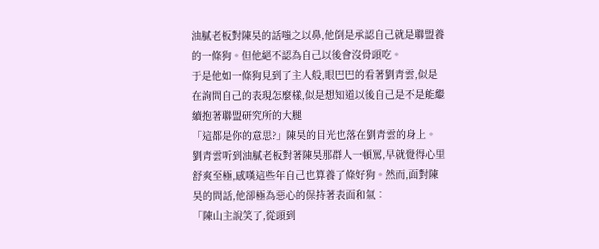油膩老板對陳昊的話嗤之以鼻,他倒是承認自己就是聯盟養的一條狗。但他絕不認為自己以後會沒骨頭吃。
于是他如一條狗見到了主人般,眼巴巴的看著劉青雲,似是在詢問自己的表現怎麼樣,似是想知道以後自己是不是能繼續抱著聯盟研究所的大腿
「這都是你的意思?」陳昊的目光也落在劉青雲的身上。
劉青雲听到油膩老板對著陳昊那群人一頓罵,早就覺得心里舒爽至極,感嘆這些年自己也算養了條好狗。然而,面對陳昊的問話,他卻極為惡心的保持著表面和氣︰
「陳山主說笑了,從頭到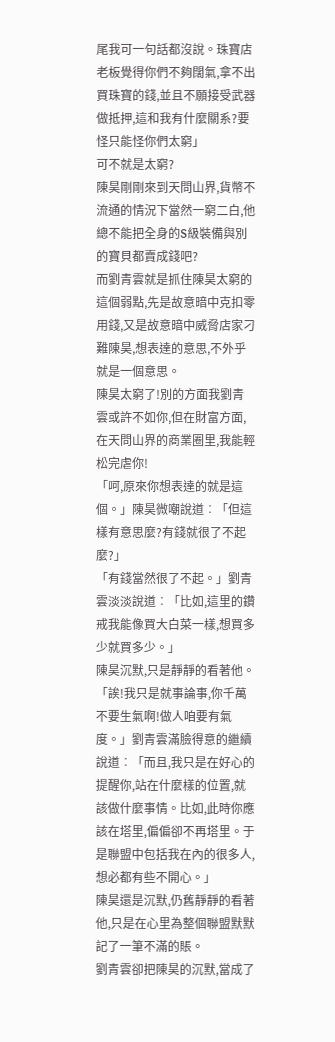尾我可一句話都沒說。珠寶店老板覺得你們不夠闊氣,拿不出買珠寶的錢,並且不願接受武器做抵押,這和我有什麼關系?要怪只能怪你們太窮」
可不就是太窮?
陳昊剛剛來到天問山界,貨幣不流通的情況下當然一窮二白,他總不能把全身的S級裝備與別的寶貝都賣成錢吧?
而劉青雲就是抓住陳昊太窮的這個弱點,先是故意暗中克扣零用錢,又是故意暗中威脅店家刁難陳昊,想表達的意思,不外乎就是一個意思。
陳昊太窮了!別的方面我劉青雲或許不如你,但在財富方面,在天問山界的商業圈里,我能輕松完虐你!
「呵,原來你想表達的就是這個。」陳昊微嘲說道︰「但這樣有意思麼?有錢就很了不起麼?」
「有錢當然很了不起。」劉青雲淡淡說道︰「比如,這里的鑽戒我能像買大白菜一樣,想買多少就買多少。」
陳昊沉默,只是靜靜的看著他。
「誒!我只是就事論事,你千萬不要生氣啊!做人咱要有氣度。」劉青雲滿臉得意的繼續說道︰「而且,我只是在好心的提醒你,站在什麼樣的位置,就該做什麼事情。比如,此時你應該在塔里,偏偏卻不再塔里。于是聯盟中包括我在內的很多人,想必都有些不開心。」
陳昊還是沉默,仍舊靜靜的看著他,只是在心里為整個聯盟默默記了一筆不滿的賬。
劉青雲卻把陳昊的沉默,當成了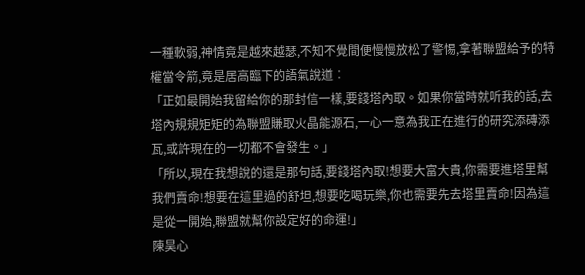一種軟弱,神情竟是越來越瑟,不知不覺間便慢慢放松了警惕,拿著聯盟給予的特權當令箭,竟是居高臨下的語氣說道︰
「正如最開始我留給你的那封信一樣,要錢塔內取。如果你當時就听我的話,去塔內規規矩矩的為聯盟賺取火晶能源石,一心一意為我正在進行的研究添磚添瓦,或許現在的一切都不會發生。」
「所以,現在我想說的還是那句話,要錢塔內取!想要大富大貴,你需要進塔里幫我們賣命!想要在這里過的舒坦,想要吃喝玩樂,你也需要先去塔里賣命!因為這是從一開始,聯盟就幫你設定好的命運!」
陳昊心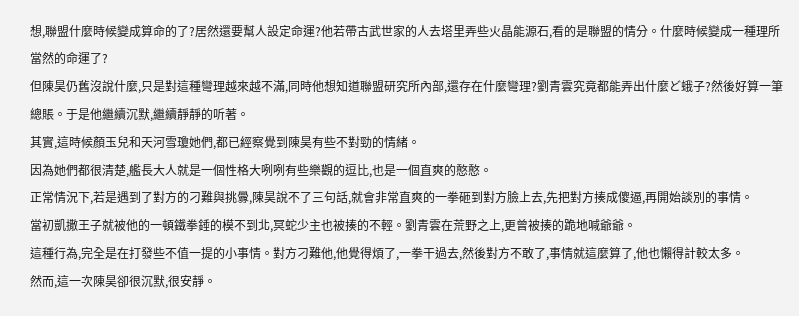想,聯盟什麼時候變成算命的了?居然還要幫人設定命運?他若帶古武世家的人去塔里弄些火晶能源石,看的是聯盟的情分。什麼時候變成一種理所當然的命運了?
但陳昊仍舊沒說什麼,只是對這種彎理越來越不滿,同時他想知道聯盟研究所內部,還存在什麼彎理?劉青雲究竟都能弄出什麼ど蛾子?然後好算一筆總賬。于是他繼續沉默,繼續靜靜的听著。
其實,這時候顏玉兒和天河雪瓊她們,都已經察覺到陳昊有些不對勁的情緒。
因為她們都很清楚,艦長大人就是一個性格大咧咧有些樂觀的逗比,也是一個直爽的憨憨。
正常情況下,若是遇到了對方的刁難與挑釁,陳昊說不了三句話,就會非常直爽的一拳砸到對方臉上去,先把對方揍成傻逼,再開始談別的事情。
當初凱撒王子就被他的一頓鐵拳錘的模不到北,冥蛇少主也被揍的不輕。劉青雲在荒野之上,更曾被揍的跪地喊爺爺。
這種行為,完全是在打發些不值一提的小事情。對方刁難他,他覺得煩了,一拳干過去,然後對方不敢了,事情就這麼算了,他也懶得計較太多。
然而,這一次陳昊卻很沉默,很安靜。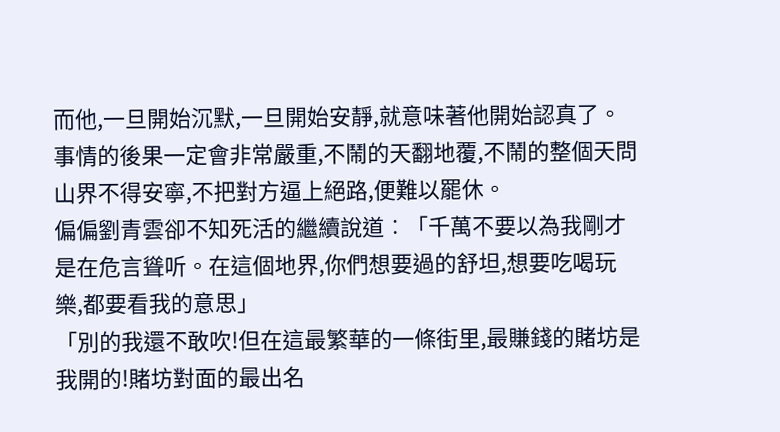而他,一旦開始沉默,一旦開始安靜,就意味著他開始認真了。事情的後果一定會非常嚴重,不鬧的天翻地覆,不鬧的整個天問山界不得安寧,不把對方逼上絕路,便難以罷休。
偏偏劉青雲卻不知死活的繼續說道︰「千萬不要以為我剛才是在危言聳听。在這個地界,你們想要過的舒坦,想要吃喝玩樂,都要看我的意思」
「別的我還不敢吹!但在這最繁華的一條街里,最賺錢的賭坊是我開的!賭坊對面的最出名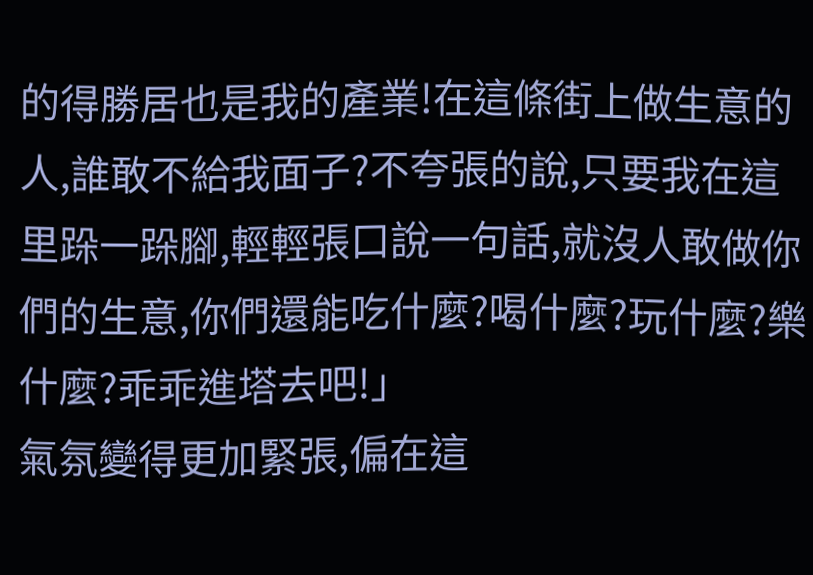的得勝居也是我的產業!在這條街上做生意的人,誰敢不給我面子?不夸張的說,只要我在這里跺一跺腳,輕輕張口說一句話,就沒人敢做你們的生意,你們還能吃什麼?喝什麼?玩什麼?樂什麼?乖乖進塔去吧!」
氣氛變得更加緊張,偏在這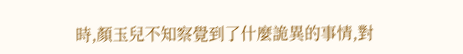時,顏玉兒不知察覺到了什麼詭異的事情,對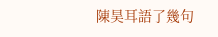陳昊耳語了幾句